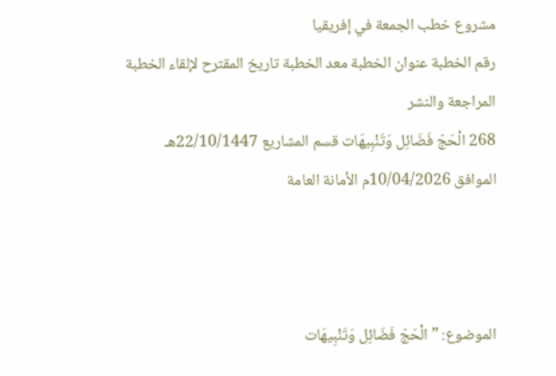مشروع خطب الجمعة في إفريقيا
رقم الخطبة عنوان الخطبة معد الخطبة تاريخ المقترح لإلقاء الخطبة المراجعة والنشر
268 الْحَجّ فَضَائِل وَتَنْبِيهَات قسم المشاريع 22/10/1447هـ  الموافق 10/04/2026م الأمانة العامة



الموضوع: ” الْحَجّ فَضَائِل وَتَنْبِيهَات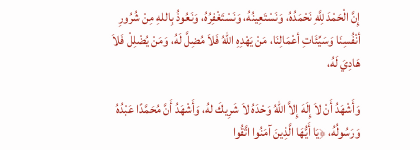إِنَّ الْحَمْدَ لِلَّهِ نَحْمَدُهُ، وَنَسْتَعِينُهُ، وَنَسْتَغْفِرُهُ، وَنَعُوذُ بِاللهِ مِنْ شُرُورِ أنْفُسِنَا وَسَيِّئَاتِ أعْمَالِنَا، مَنْ يَهْدِهِ اللهُ فَلاَ مُضِلَّ لَهُ، وَمَنْ يُضْلِلْ فَلاَ هَادِيَ لَهُ،

وَأَشْهَدُ أَنْ لاَ إِلَهَ إِلاَّ اللهُ وَحْدَهُ لاَ شَرِيكَ لهُ، وَأَشْهَدُ أَنَّ مُحَمَّدًا عَبْدُهُ وَرَسُولُهُ، ﴿يَا أَيُّهَا الَّذِينَ آمَنُوا اتَّقُوا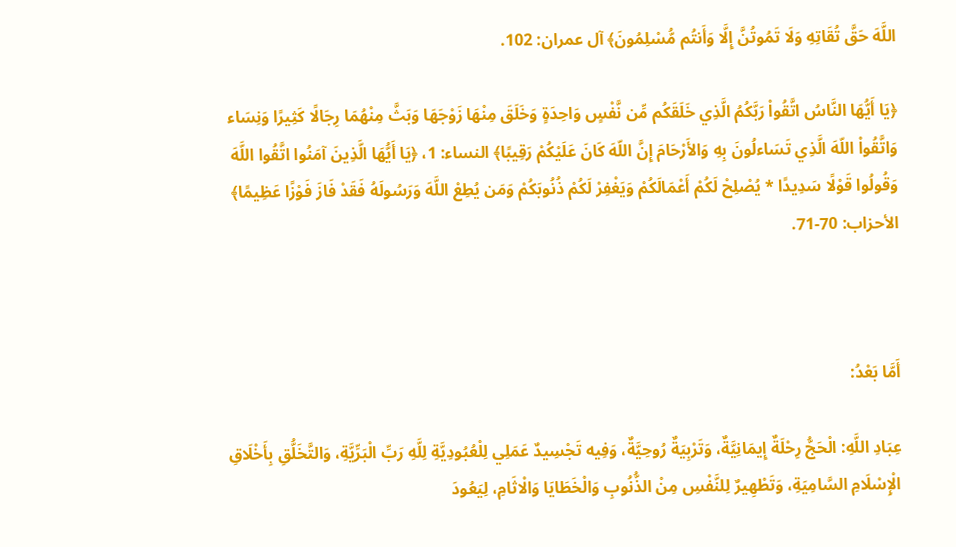اللَّهَ حَقَّ تُقَاتِهِ وَلَا تَمُوتُنَّ إِلَّا وَأَنتُم مُّسْلِمُونَ﴾ آل عمران: 102.

﴿يَا أَيُّهَا النَّاسُ اتَّقُواْ رَبَّكُمُ الَّذِي خَلَقَكُم مِّن نَّفْسٍ وَاحِدَةٍ وَخَلَقَ مِنْهَا زَوْجَهَا وَبَثَّ مِنْهُمَا رِجَالًا كَثِيرًا وَنِسَاء وَاتَّقُواْ اللّهَ الَّذِي تَسَاءلُونَ بِهِ وَالأَرْحَامَ إِنَّ اللّهَ كَانَ عَلَيْكُمْ رَقِيبًا﴾ النساء: 1، ﴿يَا أَيُّهَا الَّذِينَ آمَنُوا اتَّقُوا اللَّهَ وَقُولُوا قَوْلًا سَدِيدًا * يُصْلِحْ لَكُمْ أَعْمَالَكُمْ وَيَغْفِرْ لَكُمْ ذُنُوبَكُمْ وَمَن يُطِعْ اللَّهَ وَرَسُولَهُ فَقَدْ فَازَ فَوْزًا عَظِيمًا﴾ الأحزاب: 70-71.



أَمَّا بَعْدُ:

عِبَادِ اللَّهِ: الْحَجُّ رِحْلَةٌ إِيمَانِيَّةٌ، وَتَرْبِيَةٌ رُوحِيَّةٌ، وَفِيه تَجْسِيدٌ عَمَلِي لِلْعُبُودِيَّةِ لِلَّهِ رَبِّ الْبَرِّيَّةِ، وَالتَّخَلُّقِ بِأَخْلَاقِ الْإِسْلَامِ السَّامِيَةِ، وَتَطْهِيرٌ لِلنَّفْسِ مِنْ الذُّنُوبِ وَالْخَطَايَا وَالْاثَامِ، لِيَعُودَ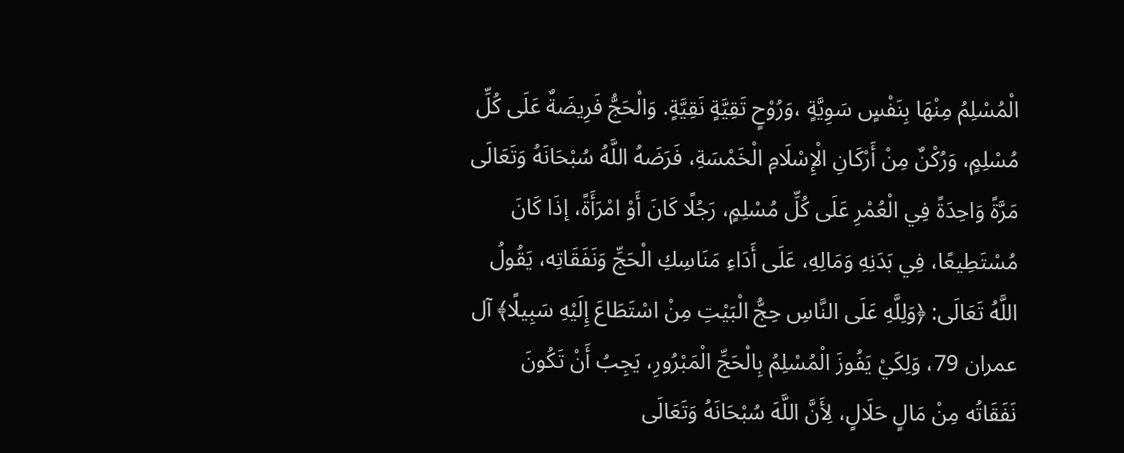الْمُسْلِمُ مِنْهَا بِنَفْسٍ سَوِيَّةٍ ،وَرُوْحٍ تَقِيَّةٍ نَقِيَّةٍ. وَالْحَجُّ فَرِيضَةٌ عَلَى كُلِّ مُسْلِمٍ، وَرُكْنٌ مِنْ أَرْكَانِ الْإِسْلَامِ الْخَمْسَةِ، فَرَضَهُ اللَّهُ سُبْحَانَهُ وَتَعَالَى مَرَّةً وَاحِدَةً فِي الْعُمْرِ عَلَى كُلِّ مُسْلِمٍ، رَجُلًا كَانَ أَوْ امْرَأَةً، إذَا كَانَ مُسْتَطِيعًا، فِي بَدَنِهِ وَمَالِهِ، عَلَى أَدَاءِ مَنَاسِكِ الْحَجِّ وَنَفَقَاتِه، يَقُولُ اللَّهُ تَعَالَى: ﴿وَلِلَّهِ عَلَى النَّاسِ حِجُّ الْبَيْتِ مِنْ اسْتَطَاعَ إِلَيْهِ سَبِيلًا﴾ آل عمران 79، وَلِكَيْ يَفُوزَ الْمُسْلِمُ بِالْحَجِّ الْمَبْرُورِ، يَجِبُ أَنْ تَكُونَ نَفَقَاتُه مِنْ مَالٍ حَلَالٍ، لِأَنَّ اللَّهَ سُبْحَانَهُ وَتَعَالَى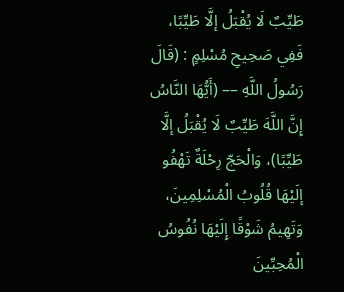طَيِّبٌ لَا يُقْبَلُ إلَّا طَيِّبًا، فَفِي صَحِيحِ مُسْلِمٍ : (قَالَ رَسُولُ اللَّهِ –– (أَيُّهَا النَّاسُ إِنَّ اللَّهَ طَيِّبٌ لَا يُقْبَلُ إلَّا طَيِّبًا)، وَالْحَجّ رِحْلَةٌ تَهْفُو إلَيْهَا قُلُوبُ الْمُسْلِمِينَ، وَتَهِيمُ شَوْقًا إِلَيْهَا نُفُوسُ الْمُحِبِّينَ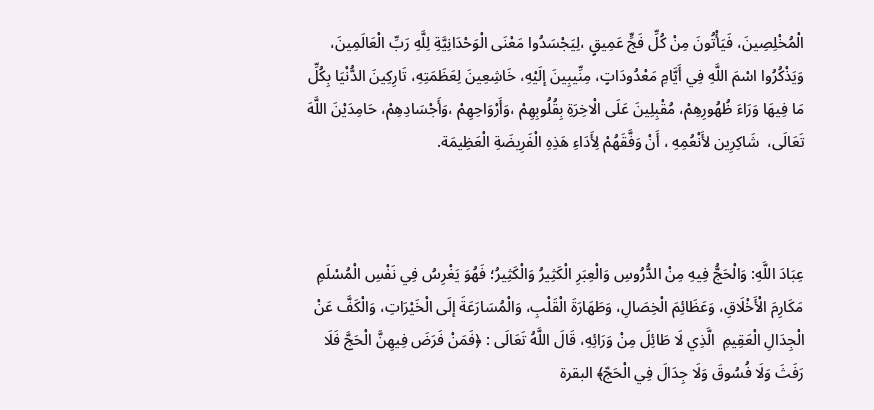الْمُخْلِصِينَ، فَيَأْتُونَ مِنْ كُلِّ فَجٍّ عَمِيقٍ ،لِيَجْسَدُوا مَعْنَى الْوَحْدَانِيَّةِ لِلَّهِ رَبِّ الْعَالَمِينَ، وَيَذْكُرُوا اسْمَ اللَّهِ فِي أَيَّامِ مَعْدُودَاتٍ، مِنِّيبِينَ إلَيْهِ، خَاشِعِينَ لِعَظَمَتِهِ، تَارِكِينَ الدُّنْيَا بِكُلِّ مَا فِيهَا وَرَاءَ ظُهُورِهِمْ، مُقْبِلِينَ عَلَى الْاخِرَةِ بِقُلُوبِهِمْ ،وَأَرْوَاحِهِمْ ،وَأَجْسَادِهِمْ، حَامِدَيْنَ اللَّهَ تَعَالَى،  شَاكِرِين لأَنْعُمِهِ ، أَنْ وَفَّقَهُمْ لِأَدَاءِ هَذِهِ الْفَرِيضَةِ الْعَظِيمَة.



عِبَادَ اللَّهِ: وَالْحَجُّ فِيهِ مِنْ الدُّرُوسِ وَالْعِبَرِ الْكَثِيرُ وَالْكَثِيرُ؛ فَهُوَ يَغْرِسُ فِي نَفْسِ الْمُسْلَمِ مَكَارِمَ الْأَخْلَاقِ، وَعَظَائِمَ الْخِصَالِ، وَطَهَارَةَ الْقَلْبِ، وَالْمُسَارَعَةَ إلَى الْخَيْرَاتِ، وَالْكَفَّ عَنْ الْجِدَالِ الْعَقِيمِ  الَّذِي لَا طَائِلَ مِنْ وَرَائِهِ، قَالَ اللَّهُ تَعَالَى : ﴿فَمَنْ فَرَضَ فِيهِنَّ الْحَجَّ فَلَا رَفَثَ وَلَا فُسُوقَ وَلَا جِدَالَ فِي الْحَجّ﴾ البقرة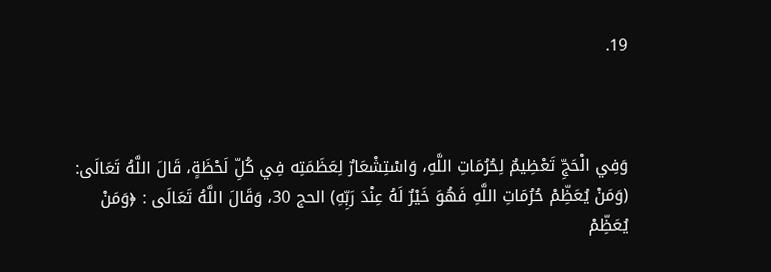19.



وَفِي الْحَجِّ تَعْظِيمٌ لِحُرُمَاتِ اللَّهِ، وَاسْتِشْعَارٌ لِعَظَمَتِه فِي كُلِّ لَحْظَةٍ، قَالَ اللَّهُ تَعَالَى:  (وَمَنْ يُعَظِّمْ حُرُمَاتِ اللَّهِ فَهُوَ خَيْرٌ لَهُ عِنْدَ رَبِّهِ) الحج 30، وَقَالَ اللَّهُ تَعَالَى : ﴿وَمَنْ يُعَظِّمْ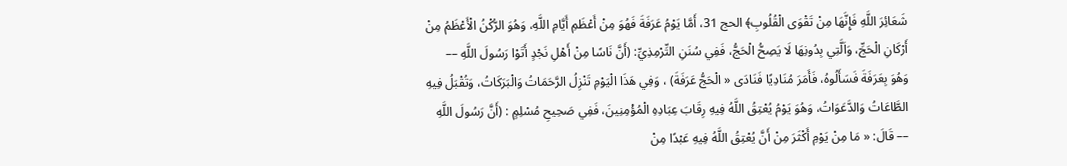شَعَائِرَ اللَّهِ فَإِنَّهَا مِنْ تَقْوَى الْقُلُوبِ﴾ الحج 31، أَمَّا يَوْمُ عَرَفَةَ فَهُوَ مِنْ أَعْظَمِ أَيَّامِ اللَّهِ، وَهُوَ الرُّكْنُ الْأَعْظَمُ مِنْ أَرْكَانِ الْحَجِّ، وَاَلَّتِي بِدُونِهَا لَا يَصِحُّ الْحَجُّ، فَفِي سُنَنِ التِّرْمِذِيِّ: (أَنَّ نَاسًا مِنْ أَهْلِ نَجْدٍ أَتَوْا رَسُولَ اللَّهِ –– وَهُوَ بِعَرَفَةَ فَسَأَلُوهُ، فَأَمَرَ مُنَادِيًا فَنَادَى « الْحَجُّ عَرَفَةَ) ، وَفِي هَذَا الْيَوْمِ تَنْزِلُ الرَّحَمَاتُ وَالْبَرَكَاتُ، وَتُقْبَلُ فِيهِ الطَّاعَاتُ وَالدَّعَوَاتُ، وَهُوَ يَوْمُ يُعْتِقُ اللَّهُ فِيهِ رِقَابَ عِبَادِهِ الْمُؤْمِنِينَ، فَفِي صَحِيحِ مُسْلِمٍ : (أَنَّ رَسُولَ اللَّهِ –– قَالَ: « مَا مِنْ يَوْمِ أَكْثَرَ مِنْ أَنَّ يُعْتِقُ اللَّهُ فِيهِ عَبْدًا مِنْ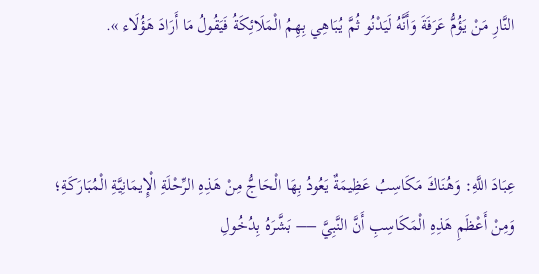النَّارِ مَنْ يَؤُمُّ عَرَفَةَ وَأَنَّهُ لَيَدْنُو ثُمَّ يُبَاهِي بِهِمُ الْمَلَائِكَةُ فَيَقُولُ مَا أَرَادَ هَؤُلَاء ».



عِبَادَ اللَّهِ: وَهُنَاكَ مَكَاسِبُ عَظِيمَةٌ يَعُودُ بِهَا الْحَاجُّ مِنْ هَذِهِ الرِّحْلَةِ الْإِيمَانِيَّةِ الْمُبَارَكَةِ؛ وَمِنْ أَعْظَمِ هَذِهِ الْمَكَاسِبِ أَنَّ النَّبِيَّ –– بَشَّرَهُ بِدُخُولِ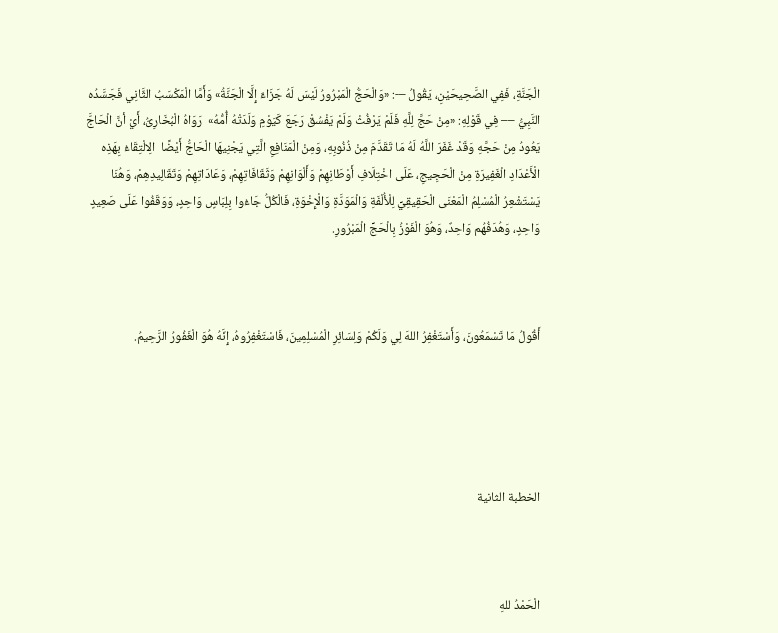الْجَنَّةِ، فَفِي الصَّحِيحَيْنِ، يَقُولُ –-: «وَالْحَجُّ الْمَبْرُورُ لَيْسَ لَهُ جَزَاءٌ إِلَّا الْجَنَّةُ» وَأَمَّا الْمَكْسَبُ الثَّانِي فَجَسَّدُه النَّبِيُّ –– فِي قَوْلِهِ: «مِنْ حَجَّ لِلَّهِ فَلَمْ يَرْفُثْ وَلَمْ يَفْسُقْ رَجَعَ كَيَوْمِ وَلَدَتْهُ أُمُّهُ»  رَوَاهُ الْبُخَارِىُّ، أَيْ أنَّ الْحَاجَّ يَعُودُ مِنْ حَجَّهِ وَقَدْ غَفَرَ اللَّهُ لَهُ مَا تَقَدَّمَ مِنْ ذُنُوبِهِ، وَمِنْ الْمَنَافِعِ الَّتِي يَجْنِيهَا الْحَاجُّ أَيْضًا  الِالْتِقَاءُ بِهَذِه الْأَعْدَادِ الْغَفِيرَةِ مِنْ الْحَجِيجِ، عَلَى اخْتِلَافِ أَوْطَانِهِمْ وَأَلْوَانِهِمْ وَثَقَافَاتِهِمْ، وَعَادَاتِهِمْ وَتَقَالِيدِهِمْ، وَهُنَا يَسْتَشْعِرُ الْمُسْلِمُ الْمَعْنَى الْحَقِيقِيِّ لِلْأُلْفَةِ وَالْمَوَدَّةِ وَالْإِخْوَةِ، فَالْكُلُّ جَاءُوا بِلِبَاسٍ وَاحِدٍ، وَوَقَفُوا عَلَى صَعِيدٍ وَاحِدٍ، وَهُدَفُهُم وَاحِدٌ، وَهُوَ الْفَوْزُ بِالْحَجِّ الْمَبْرُورِ.



أَقُولُ مَا تَسْمَعُونَ، وَأَسْتَغْفِرُ اللهَ لِي وَلَكُمْ وَلِسَائِرِ الْمُسْلِمِينَ، فَاسْتَغْفِرُوهُ، إِنَّهُ هُوَ الْغَفُورُ الرَّحِيمُ.





الخطبة الثانية



الْحَمْدُ للهِ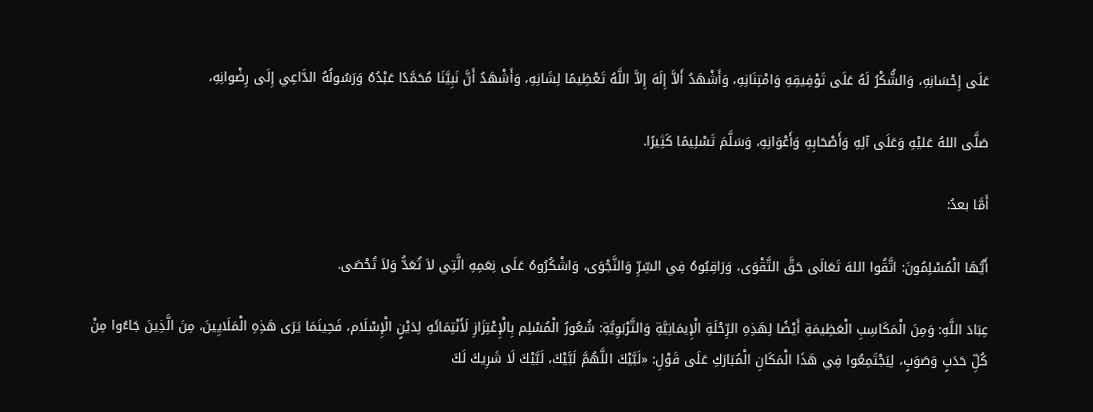عَلَى إِحْسَانِهِ، وَالشُّكْرُ لَهُ عَلَى تَوْفِيقِهِ وَامْتِنَانِهِ، وَأَشْهَدُ أَلاَّ إِلَهَ إِلاَّ اللَّهُ تَعْظِيمًا لِشَانِهِ، وَأَشْهَدُ أَنَّ نَبِيَّنَا مُحَمَّدًا عَبْدُهُ وَرَسُولُهُ الدَّاعِي إِلَى رِضْوانِهِ،

صَلَّى اللهُ عَليْهِ وَعَلَى آلِهِ وَأَصْحَابِهِ وَأَعْوَانِهِ، وَسَلَّمَ تَسْلِيمًا كَثِيرًا.

أَمَّا بعدُ:

أَيُّهَا الْمُسْلِمُونَ: اتَّقُوا اللهَ تَعَالَى حَقَّ التَّقْوَى، وَرَاقِبُوهُ فِي السِّرِّ وَالنَّجْوَى، وَاشْكُرُوهُ عَلَى نِعَمِهِ الَّتِي لاَ تُعَدُّ وَلاَ تُحْصَى.

عِبَادَ اللَّهِ: وَمِنَ الْمَكَاسِبِ الْعَظِيمَةِ أَيْضًا لِهَذِهِ الرِّحْلَةِ الْإِيمَانِيَّةِ وَالتَّرْبَوِيَّةِ: شُعُورُ الْمُسْلِم بِالْإِعْتِزَازِ لَأَنْتِمَائَهِ لِدَيْنٍ الْإِسْلَام، فَحِينَمَا يَرَى هَذِهِ الْمَلَايِينَ، مِنَ الَّذِينَ جَاءُوا مِنْ كُلِّ حَدَبٍ وَصَوَبٍ، لِيَجْتَمِعُوا فِي هَذَا الْمَكَانِ الْمُبَارَكِ عَلَى قَوْلِ: «لَبَّيْكَ اللَّهُمَّ لَبَّيْكَ، لَبَّيْكَ لَا شَرِيكَ لَكَ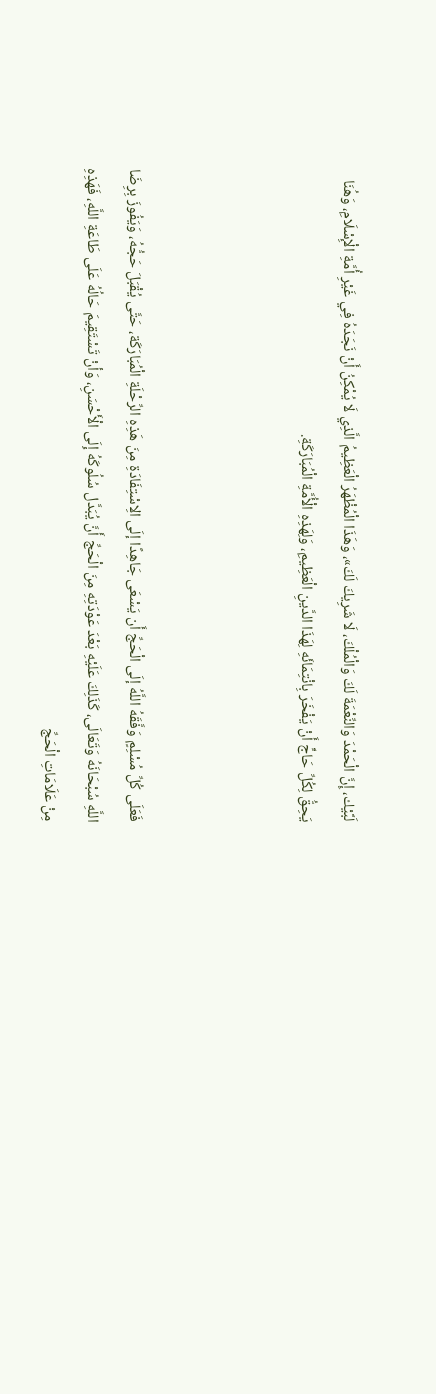لَبَّيْك، إِنَّ الْحَمْدَ وَالنِّعْمَةَ لَكَ وَالْمُلْكَ، لَا شَرِيكَ لَكَ»، وَهَذَا الْمُظْهَرُ الْعَظِيمُ الَّذِي لَا يُمْكِنُ أَنْ نَجَدَهُ فِي غَيْرِ أُمَّةِ الْإِسْلَامِ، وَهُنَا يَحِقُّ لِكُلِّ حَاجٍّ أَنْ يَفْخَرَ بِانْتِمَائَهِ لِهَذَا الدَّينِ الْعَظِيمِ، وَلِهَذِهِ الْأُمَّةِ الْمُبَارَكَةِ.



فَعَلَى كُلِّ مُسْلِمٍ وَفَّقَهُ اللَّهُ إلَى الْحَجِّ أَن يَسْعَى جَاهِدًا إلَى الِاسْتِفَادَةِ مِنَ هَذِهِ الرِّحْلَةِ الْمُبَارَكَة، حَتَّى يُقْبَلَ حَجُّهُ، وَيَفُوزَ بِرِضَا اللَّهِ سُبْحَانَهُ وَتَعَالَى، كَذَلِكَ عَلَيْهِ بَعْدَ عَوْدَتِهِ مِنَ الْحَجِّ أَنَّ يُبَدَّل سُلُوكَهُ إِلَى الْأَحْسَنِ، وَأنْ تَسْتَقِيمَ حَالُهُ عَلَى طَاعَةِ اللَّهِ، فَهَذِهِ مِنْ عَلَامَاتِ الْحَجِّ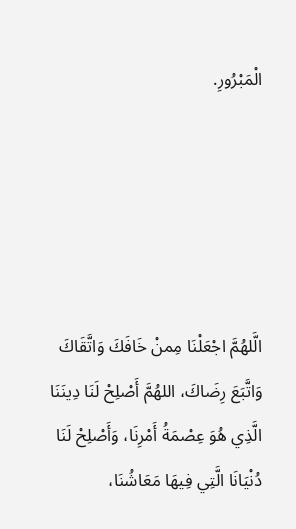الْمَبْرُورِ.





الَّلهُمَّ اجْعَلْنَا مِمنْ خَافَكَ وَاتَّقَاكَ وَاتَّبَعَ رِضَاكَ، اللهُمَّ أَصْلِحْ لَنَا دِينَنَا الَّذِي هُوَ عِصْمَةُ أَمْرِنَا، وَأَصْلِحْ لَنَا دُنْيَانَا الَّتِي فِيهَا مَعَاشُنَا،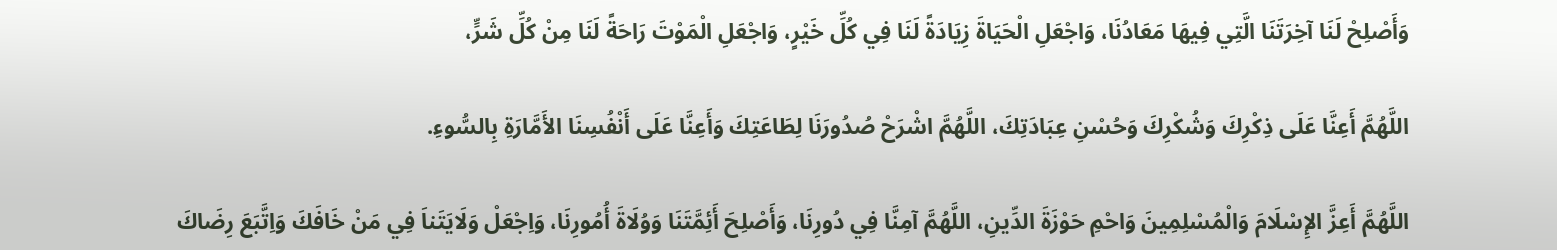وَأَصْلِحْ لَنَا آخِرَتَنَا الَّتِي فِيهَا مَعَادُنَا، وَاجْعَلِ الْحَيَاةَ زِيَادَةً لَنَا فِي كُلِّ خَيْرٍ، وَاجْعَلِ الْمَوْتَ رَاحَةً لَنَا مِنْ كُلِّ شَرٍّ،

اللَّهُمَّ أَعِنَّا عَلَى ذِكْرِكَ وَشُكْرِكَ وَحُسْنِ عِبَادَتِكَ، اللَّهُمَّ اشْرَحْ صُدُورَنَا لِطَاعَتِكَ وَأَعِنَّا عَلَى أَنْفُسِنَا الأَمَّارَةِ بِالسُّوءِ.

اللَّهُمَّ أَعِزَّ الإِسْلَامَ وَالْمُسْلِمِينَ وَاحْمِ حَوْزَةَ الدِّينِ، اللَّهُمَّ آمِنَّا فِي دُورِنَا، وَأَصْلِحَ أَئِمَّتَنَا وَوُلَاةَ أُمُورِنَا، وَاِجْعَلْ وَلَايَتَناَ فِي مَنْ خَافَكَ وَاِتَّبَعَ رِضَاكَ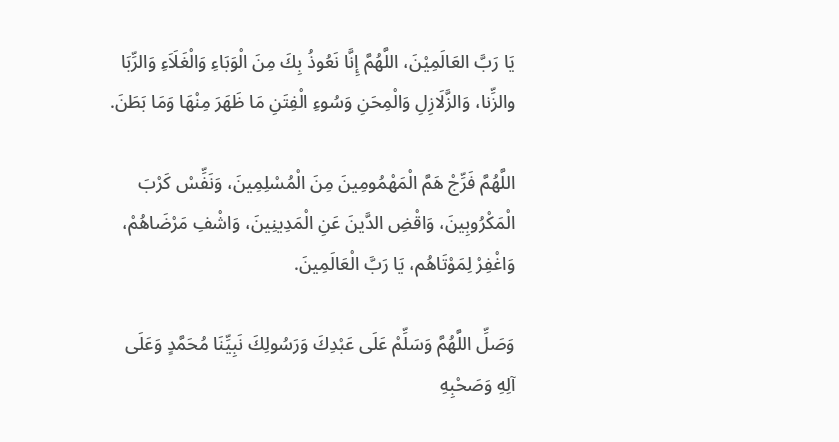يَا رَبَّ العَالَمِيْنَ، اللَّهُمَّ إِنَّا نَعُوذُ بِكَ مِنَ الْوَبَاءِ وَالْغَلَاَءِ وَالرِّبَا والزِّنا، وَالزَّلَازِلِ وَالْمِحَنِ وَسُوءِ الْفِتَنِ مَا ظَهَرَ مِنْهَا وَمَا بَطَنَ.

اللَّهُمَّ فَرِّجْ هَمَّ الْمَهْمُومِينَ مِنَ الْمُسْلِمِينَ، وَنَفِّسْ كَرْبَ الْمَكْرُوبِينَ، وَاقْضِ الدَّينَ عَنِ الْمَدِينِينَ، وَاشْفِ مَرْضَاهُمْ، وَاغْفِرْ لِمَوْتَاهُم، يَا رَبَّ الْعَالَمِينَ.

وَصَلِّ اللَّهُمَّ وَسَلِّمْ عَلَى عَبْدِكَ وَرَسُولِكَ نَبِيِّنَا مُحَمَّدٍ وَعَلَى آلِهِ وَصَحْبِهِ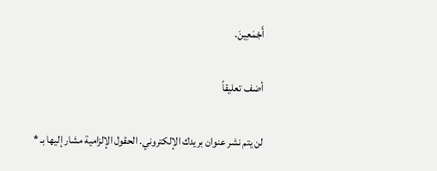أَجْمَعِينَ.

أضف تعليقاً

لن يتم نشر عنوان بريدك الإلكتروني. الحقول الإلزامية مشار إليها بـ *